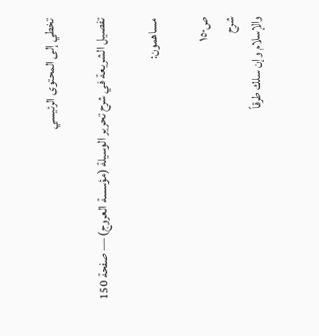تخطي إلى المحتوى الرئيسي

تفصيل الشريعة في شرح تحرير الوسيلة (مؤسسة العروج) — صفحة 150

مساهمون:

ص١٥٠
شرح
والإسلام وإن سلك طرقاً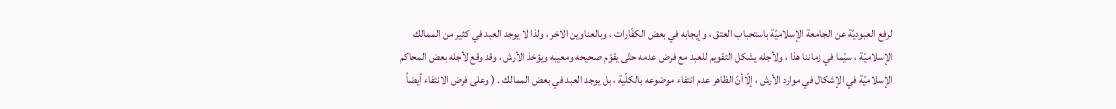لرفع العبوديّة عن الجامعة الإسلاميّة باستحباب العتق ، وإيجابه في بعض الكفّارات ، وبالعناوين الاخر ، ولذا لا يوجد العبد في كثير من الممالك الإسلاميّة ، سيّما في زماننا هذا ، ولأجله يشكل التقويم للعبد مع فرض عدمه حتّى يقوّم صحيحه ومعيبه ويؤخذ الأرش ، وقد وقع لأجله بعض المحاكم الإسلاميّة في الإشكال في موارد الأرش ، إلّاأنّ الظاهر عدم انتفاء موضوعه بالكلّية ، بل يوجد العبد في بعض الممالك . ( وعلى فرض الانتفاء أيضاً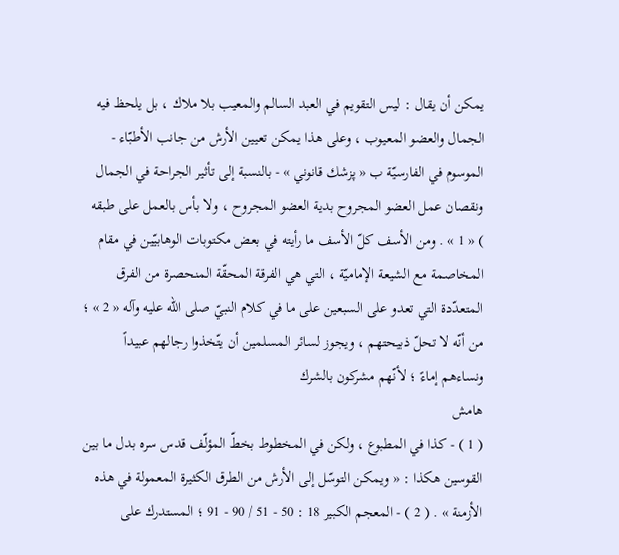يمكن أن يقال : ليس التقويم في العبد السالم والمعيب بلا ملاك ، بل يلحظ فيه الجمال والعضو المعيوب ، وعلى هذا يمكن تعيين الأرش من جانب الأطبّاء - الموسوم في الفارسيّة ب « پزشك قانوني » - بالنسبة إلى تأثير الجراحة في الجمال ونقصان عمل العضو المجروح بدية العضو المجروح ، ولا بأس بالعمل على طبقه ) « 1 » . ومن الأسف كلّ الأسف ما رأيته في بعض مكتوبات الوهابيّين في مقام المخاصمة مع الشيعة الإماميّة ، التي هي الفرقة المحقّة المنحصرة من الفرق المتعدّدة التي تعدو على السبعين على ما في كلام النبيّ صلى الله عليه وآله « 2 » ؛ من أنّه لا تحلّ ذبيحتهم ، ويجوز لسائر المسلمين أن يتّخذوا رجالهم عبيداً ونساءهم إماءً ؛ لأنّهم مشركون بالشرك
هامش
( 1 ) - كذا في المطبوع ، ولكن في المخطوط بخطّ المؤلّف قدس سره بدل ما بين القوسين هكذا : « ويمكن التوسّل إلى الأرش من الطرق الكثيرة المعمولة في هذه الأزمنة » . ( 2 ) - المعجم الكبير 18 : 50 - 51 / 90 - 91 ؛ المستدرك على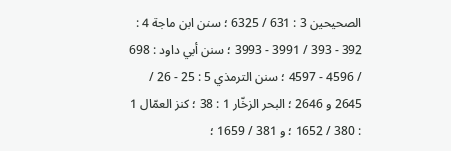الصحيحين 3 : 631 / 6325 ؛ سنن ابن ماجة 4 : 392 - 393 / 3991 - 3993 ؛ سنن أبي داود : 698 / 4596 - 4597 ؛ سنن الترمذي 5 : 25 - 26 / 2645 و 2646 ؛ البحر الزخّار 1 : 38 ؛ كنز العمّال 1 : 380 / 1652 ؛ و 381 / 1659 ؛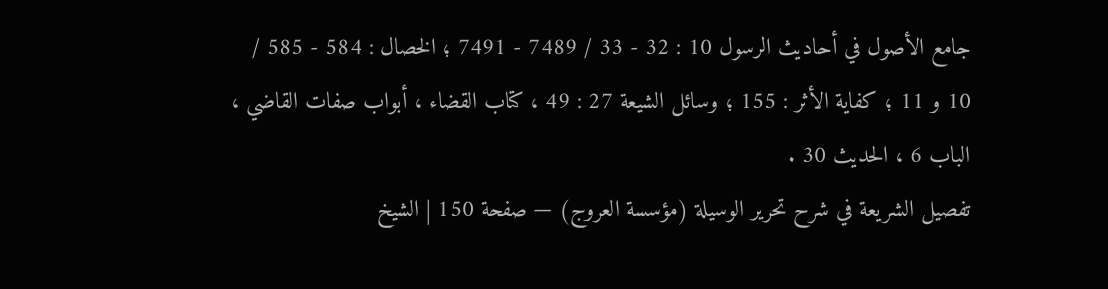جامع الأصول في أحاديث الرسول 10 : 32 - 33 / 7489 - 7491 ؛ الخصال : 584 - 585 / 10 و 11 ؛ كفاية الأثر : 155 ؛ وسائل الشيعة 27 : 49 ، كتاب القضاء ، أبواب صفات القاضي ، الباب 6 ، الحديث 30 .
تفصيل الشريعة في شرح تحرير الوسيلة (مؤسسة العروج) — صفحة 150 | الشيخ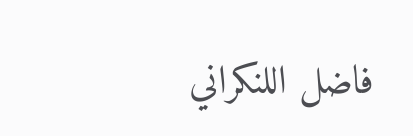فاضل اللنكراني